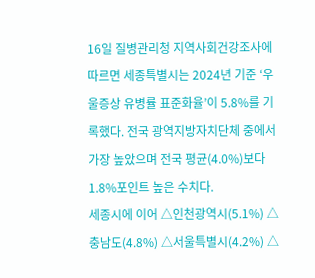16일 질병관리청 지역사회건강조사에 따르면 세종특별시는 2024년 기준 ‘우울증상 유병률 표준화율’이 5.8%를 기록했다. 전국 광역지방자치단체 중에서 가장 높았으며 전국 평균(4.0%)보다 1.8%포인트 높은 수치다.
세종시에 이어 △인천광역시(5.1%) △충남도(4.8%) △서울특별시(4.2%) △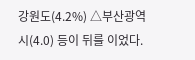강원도(4.2%) △부산광역시(4.0) 등이 뒤를 이었다.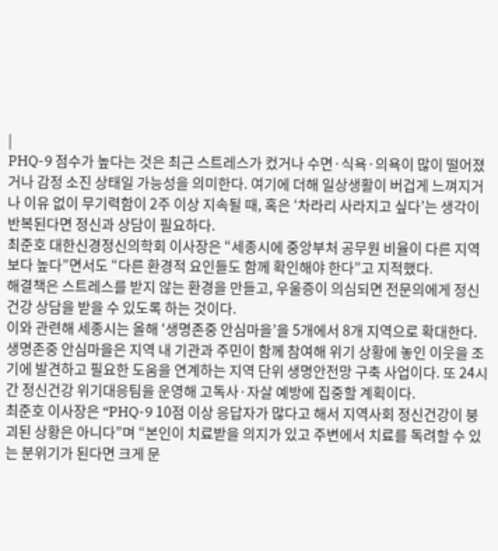|
PHQ-9 점수가 높다는 것은 최근 스트레스가 컸거나 수면·식욕·의욕이 많이 떨어졌거나 감정 소진 상태일 가능성을 의미한다. 여기에 더해 일상생활이 버겁게 느껴지거나 이유 없이 무기력함이 2주 이상 지속될 때, 혹은 ‘차라리 사라지고 싶다’는 생각이 반복된다면 정신과 상담이 필요하다.
최준호 대한신경정신의학회 이사장은 “세종시에 중앙부처 공무원 비율이 다른 지역보다 높다”면서도 “다른 환경적 요인들도 함께 확인해야 한다”고 지적했다.
해결책은 스트레스를 받지 않는 환경을 만들고, 우울증이 의심되면 전문의에게 정신건강 상담을 받을 수 있도록 하는 것이다.
이와 관련해 세종시는 올해 ‘생명존중 안심마을’을 5개에서 8개 지역으로 확대한다. 생명존중 안심마을은 지역 내 기관과 주민이 함께 참여해 위기 상황에 놓인 이웃을 조기에 발견하고 필요한 도움을 연계하는 지역 단위 생명안전망 구축 사업이다. 또 24시간 정신건강 위기대응팀을 운영해 고독사·자살 예방에 집중할 계획이다.
최준호 이사장은 “PHQ-9 10점 이상 응답자가 많다고 해서 지역사회 정신건강이 붕괴된 상황은 아니다”며 “본인이 치료받을 의지가 있고 주변에서 치료를 독려할 수 있는 분위기가 된다면 크게 문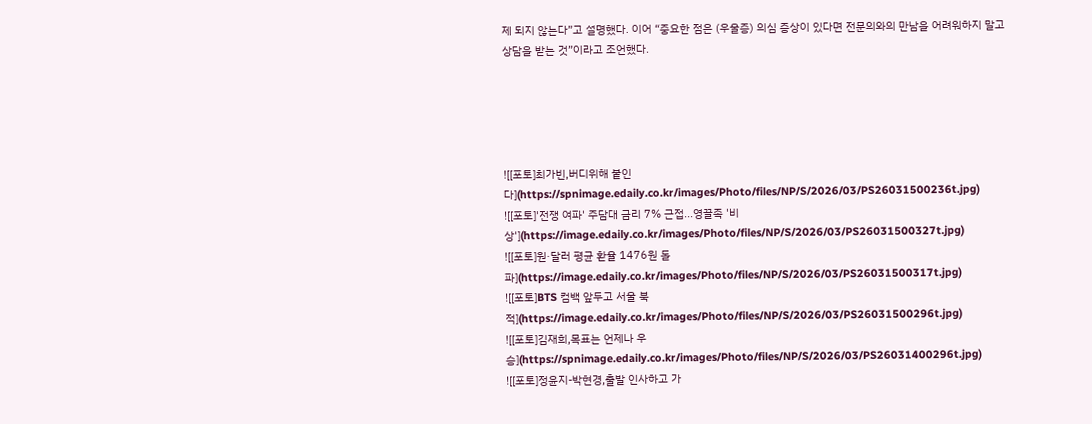제 되지 않는다”고 설명했다. 이어 “중요한 점은 (우울증) 의심 증상이 있다면 전문의와의 만남을 어려워하지 말고 상담을 받는 것”이라고 조언했다.





![[포토]최가빈,버디위해 붙인다](https://spnimage.edaily.co.kr/images/Photo/files/NP/S/2026/03/PS26031500236t.jpg)
![[포토]'전쟁 여파' 주담대 금리 7% 근접...영끌족 '비상'](https://image.edaily.co.kr/images/Photo/files/NP/S/2026/03/PS26031500327t.jpg)
![[포토]원·달러 평균 환율 1476원 돌파](https://image.edaily.co.kr/images/Photo/files/NP/S/2026/03/PS26031500317t.jpg)
![[포토]BTS 컴백 앞두고 서울 북적](https://image.edaily.co.kr/images/Photo/files/NP/S/2026/03/PS26031500296t.jpg)
![[포토]김재희,목표는 언제나 우승](https://spnimage.edaily.co.kr/images/Photo/files/NP/S/2026/03/PS26031400296t.jpg)
![[포토]정윤지-박현경,출발 인사하고 가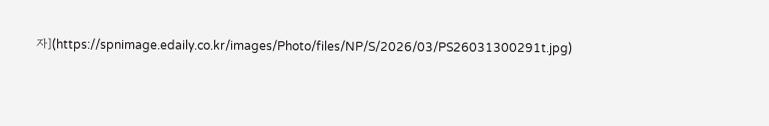자](https://spnimage.edaily.co.kr/images/Photo/files/NP/S/2026/03/PS26031300291t.jpg)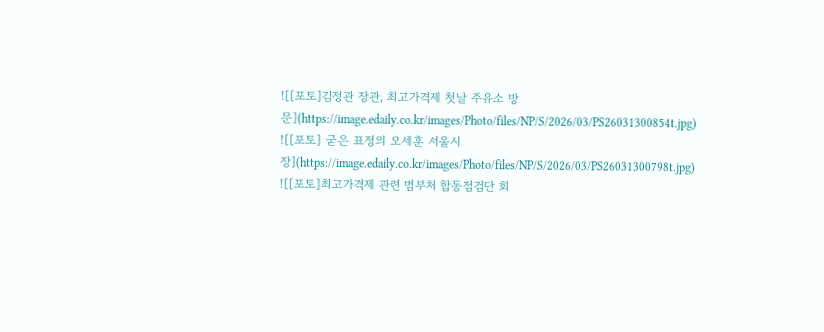![[포토]김정관 장관, 최고가격제 첫날 주유소 방문](https://image.edaily.co.kr/images/Photo/files/NP/S/2026/03/PS26031300854t.jpg)
![[포토] 굳은 표정의 오세훈 서울시장](https://image.edaily.co.kr/images/Photo/files/NP/S/2026/03/PS26031300798t.jpg)
![[포토]최고가격제 관련 범부처 합동점검단 회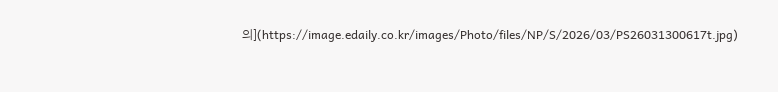의](https://image.edaily.co.kr/images/Photo/files/NP/S/2026/03/PS26031300617t.jpg)